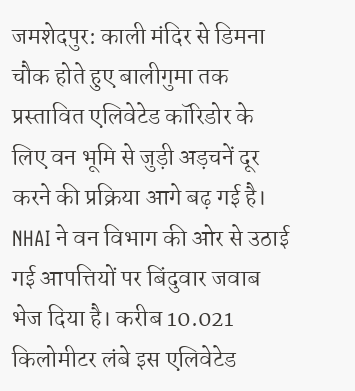जमशेदपुर: काली मंदिर से डिमना चौक होते हुए बालीगुमा तक प्रस्तावित एलिवेटेड कॉरिडोर के लिए वन भूमि से जुड़ी अड़चनें दूर करने की प्रक्रिया आगे बढ़ गई है। NHAI ने वन विभाग की ओर से उठाई गई आपत्तियों पर बिंदुवार जवाब भेज दिया है। करीब 10.021 किलोमीटर लंबे इस एलिवेटेड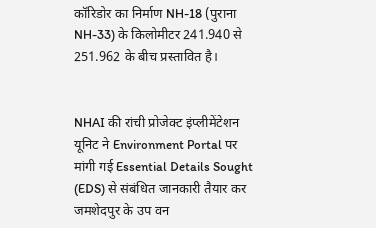कॉरिडोर का निर्माण NH-18 (पुराना NH-33) के किलोमीटर 241.940 से 251.962 के बीच प्रस्तावित है।


NHAI की रांची प्रोजेक्ट इंप्लीमेंटेशन यूनिट ने Environment Portal पर मांगी गई Essential Details Sought (EDS) से संबंधित जानकारी तैयार कर जमशेदपुर के उप वन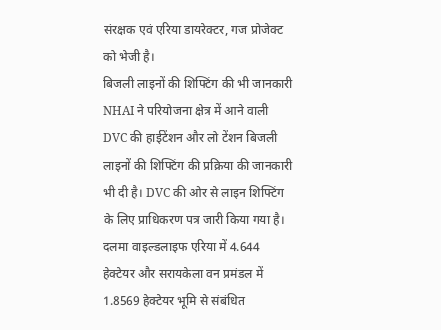संरक्षक एवं एरिया डायरेक्टर, गज प्रोजेक्ट को भेजी है।
बिजली लाइनों की शिफ्टिंग की भी जानकारी
NHAI ने परियोजना क्षेत्र में आने वाली DVC की हाईटेंशन और लो टेंशन बिजली लाइनों की शिफ्टिंग की प्रक्रिया की जानकारी भी दी है। DVC की ओर से लाइन शिफ्टिंग के लिए प्राधिकरण पत्र जारी किया गया है। दलमा वाइल्डलाइफ एरिया में 4.644 हेक्टेयर और सरायकेला वन प्रमंडल में 1.8569 हेक्टेयर भूमि से संबंधित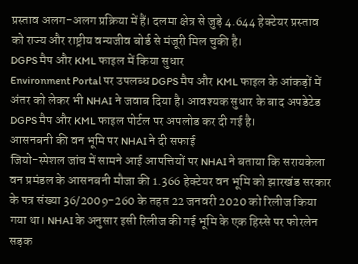प्रस्ताव अलग-अलग प्रक्रिया में हैं। दलमा क्षेत्र से जुड़े 4.644 हेक्टेयर प्रस्ताव को राज्य और राष्ट्रीय वन्यजीव बोर्ड से मंजूरी मिल चुकी है।
DGPS मैप और KML फाइल में किया सुधार
Environment Portal पर उपलब्ध DGPS मैप और KML फाइल के आंकड़ों में अंतर को लेकर भी NHAI ने जवाब दिया है। आवश्यक सुधार के बाद अपडेटेड DGPS मैप और KML फाइल पोर्टल पर अपलोड कर दी गई है।
आसनबनी की वन भूमि पर NHAI ने दी सफाई
जियो-स्पेशल जांच में सामने आई आपत्तियों पर NHAI ने बताया कि सरायकेला वन प्रमंडल के आसनबनी मौजा की 1.366 हेक्टेयर वन भूमि को झारखंड सरकार के पत्र संख्या 36/2009-260 के तहत 22 जनवरी 2020 को रिलीज किया गया था। NHAI के अनुसार इसी रिलीज की गई भूमि के एक हिस्से पर फोरलेन सड़क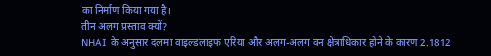का निर्माण किया गया है।
तीन अलग प्रस्ताव क्यों?
NHAI के अनुसार दलमा वाइल्डलाइफ एरिया और अलग-अलग वन क्षेत्राधिकार होने के कारण 2.1812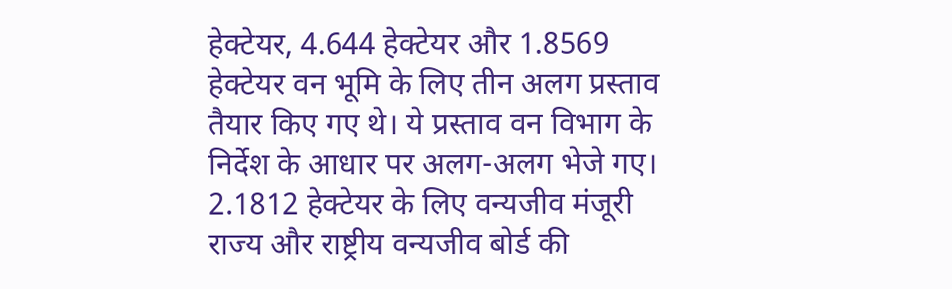हेक्टेयर, 4.644 हेक्टेयर और 1.8569 हेक्टेयर वन भूमि के लिए तीन अलग प्रस्ताव तैयार किए गए थे। ये प्रस्ताव वन विभाग के निर्देश के आधार पर अलग-अलग भेजे गए।
2.1812 हेक्टेयर के लिए वन्यजीव मंजूरी
राज्य और राष्ट्रीय वन्यजीव बोर्ड की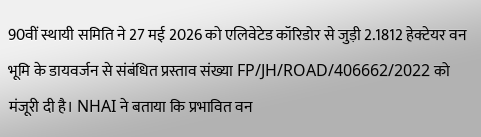90वीं स्थायी समिति ने 27 मई 2026 को एलिवेटेड कॉरिडोर से जुड़ी 2.1812 हेक्टेयर वन भूमि के डायवर्जन से संबंधित प्रस्ताव संख्या FP/JH/ROAD/406662/2022 को मंजूरी दी है। NHAI ने बताया कि प्रभावित वन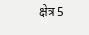क्षेत्र 5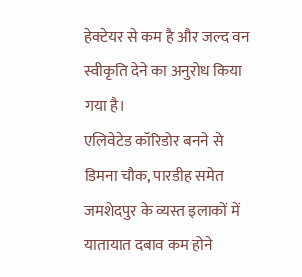हेक्टेयर से कम है और जल्द वन स्वीकृति देने का अनुरोध किया गया है।
एलिवेटेड कॉरिडोर बनने से डिमना चौक, पारडीह समेत जमशेदपुर के व्यस्त इलाकों में यातायात दबाव कम होने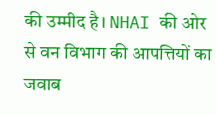की उम्मीद है। NHAI की ओर से वन विभाग की आपत्तियों का जवाब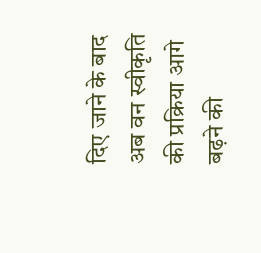दिए जाने के बाद अब वन स्वीकृति की प्रक्रिया आगे बढ़ने की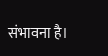संभावना है।